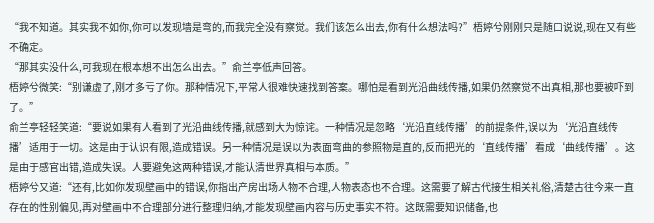“我不知道。其实我不如你,你可以发现墙是弯的,而我完全没有察觉。我们该怎么出去,你有什么想法吗?”梧婷兮刚刚只是随口说说,现在又有些不确定。
“那其实没什么,可我现在根本想不出怎么出去。”俞兰亭低声回答。
梧婷兮微笑:“别谦虚了,刚才多亏了你。那种情况下,平常人很难快速找到答案。哪怕是看到光沿曲线传播,如果仍然察觉不出真相,那也要被吓到了。”
俞兰亭轻轻笑道:“要说如果有人看到了光沿曲线传播,就感到大为惊诧。一种情况是忽略‘光沿直线传播’的前提条件,误以为‘光沿直线传播’适用于一切。这是由于认识有限,造成错误。另一种情况是误以为表面弯曲的参照物是直的,反而把光的‘直线传播’看成‘曲线传播’。这是由于感官出错,造成失误。人要避免这两种错误,才能认清世界真相与本质。”
梧婷兮又道:“还有,比如你发现壁画中的错误,你指出产房出场人物不合理,人物表态也不合理。这需要了解古代接生相关礼俗,清楚古往今来一直存在的性别偏见,再对壁画中不合理部分进行整理归纳,才能发现壁画内容与历史事实不符。这既需要知识储备,也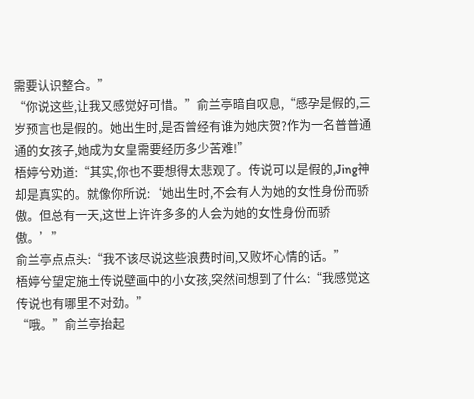需要认识整合。”
“你说这些,让我又感觉好可惜。”俞兰亭暗自叹息,“感孕是假的,三岁预言也是假的。她出生时,是否曾经有谁为她庆贺?作为一名普普通通的女孩子,她成为女皇需要经历多少苦难!”
梧婷兮劝道:“其实,你也不要想得太悲观了。传说可以是假的,Jing神却是真实的。就像你所说:‘她出生时,不会有人为她的女性身份而骄傲。但总有一天,这世上许许多多的人会为她的女性身份而骄傲。’”
俞兰亭点点头:“我不该尽说这些浪费时间,又败坏心情的话。”
梧婷兮望定施土传说壁画中的小女孩,突然间想到了什么:“我感觉这传说也有哪里不对劲。”
“哦。”俞兰亭抬起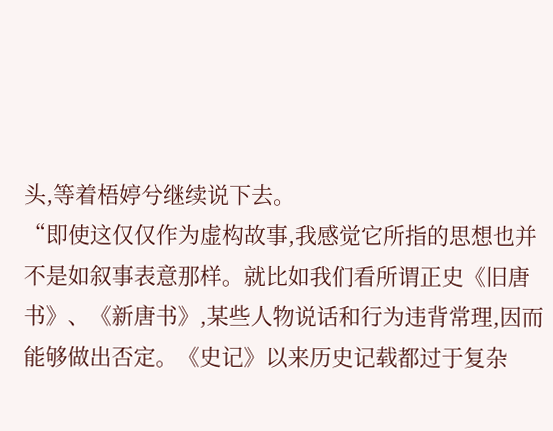头,等着梧婷兮继续说下去。
“即使这仅仅作为虚构故事,我感觉它所指的思想也并不是如叙事表意那样。就比如我们看所谓正史《旧唐书》、《新唐书》,某些人物说话和行为违背常理,因而能够做出否定。《史记》以来历史记载都过于复杂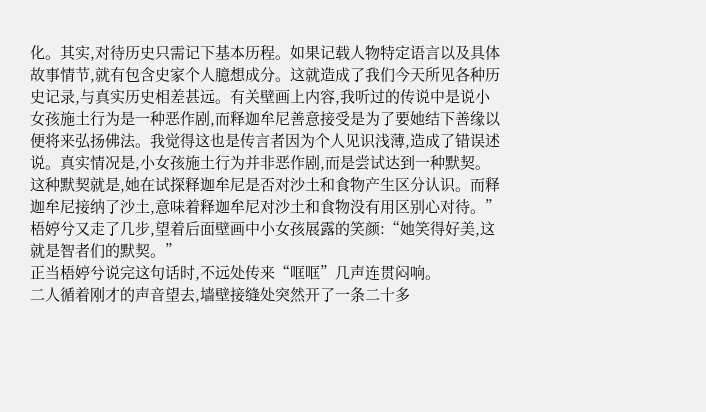化。其实,对待历史只需记下基本历程。如果记载人物特定语言以及具体故事情节,就有包含史家个人臆想成分。这就造成了我们今天所见各种历史记录,与真实历史相差甚远。有关壁画上内容,我听过的传说中是说小女孩施土行为是一种恶作剧,而释迦牟尼善意接受是为了要她结下善缘以便将来弘扬佛法。我觉得这也是传言者因为个人见识浅薄,造成了错误述说。真实情况是,小女孩施土行为并非恶作剧,而是尝试达到一种默契。这种默契就是,她在试探释迦牟尼是否对沙土和食物产生区分认识。而释迦牟尼接纳了沙土,意味着释迦牟尼对沙土和食物没有用区别心对待。”
梧婷兮又走了几步,望着后面壁画中小女孩展露的笑颜:“她笑得好美,这就是智者们的默契。”
正当梧婷兮说完这句话时,不远处传来“哐哐”几声连贯闷响。
二人循着刚才的声音望去,墙壁接缝处突然开了一条二十多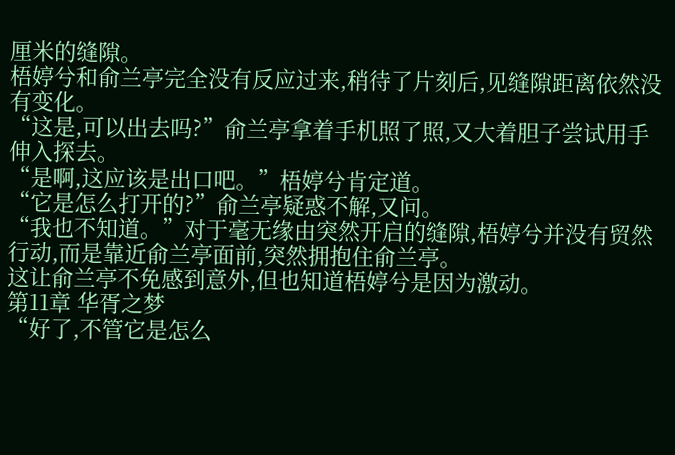厘米的缝隙。
梧婷兮和俞兰亭完全没有反应过来,稍待了片刻后,见缝隙距离依然没有变化。
“这是,可以出去吗?”俞兰亭拿着手机照了照,又大着胆子尝试用手伸入探去。
“是啊,这应该是出口吧。”梧婷兮肯定道。
“它是怎么打开的?”俞兰亭疑惑不解,又问。
“我也不知道。”对于毫无缘由突然开启的缝隙,梧婷兮并没有贸然行动,而是靠近俞兰亭面前,突然拥抱住俞兰亭。
这让俞兰亭不免感到意外,但也知道梧婷兮是因为激动。
第11章 华胥之梦
“好了,不管它是怎么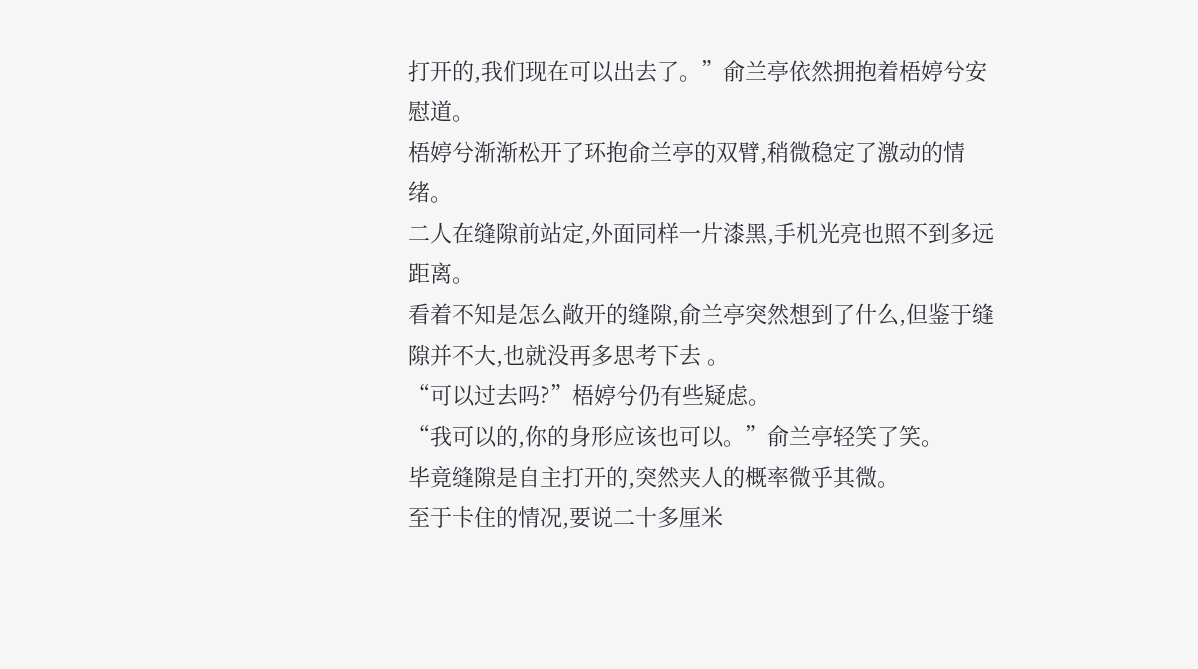打开的,我们现在可以出去了。”俞兰亭依然拥抱着梧婷兮安慰道。
梧婷兮渐渐松开了环抱俞兰亭的双臂,稍微稳定了激动的情绪。
二人在缝隙前站定,外面同样一片漆黑,手机光亮也照不到多远距离。
看着不知是怎么敞开的缝隙,俞兰亭突然想到了什么,但鉴于缝隙并不大,也就没再多思考下去 。
“可以过去吗?”梧婷兮仍有些疑虑。
“我可以的,你的身形应该也可以。”俞兰亭轻笑了笑。
毕竟缝隙是自主打开的,突然夹人的概率微乎其微。
至于卡住的情况,要说二十多厘米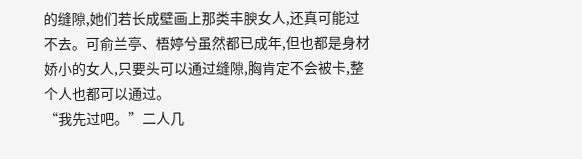的缝隙,她们若长成壁画上那类丰腴女人,还真可能过不去。可俞兰亭、梧婷兮虽然都已成年,但也都是身材娇小的女人,只要头可以通过缝隙,胸肯定不会被卡,整个人也都可以通过。
“我先过吧。”二人几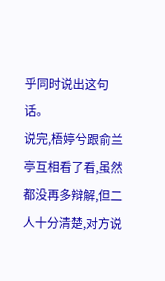乎同时说出这句话。
说完,梧婷兮跟俞兰亭互相看了看,虽然都没再多辩解,但二人十分清楚,对方说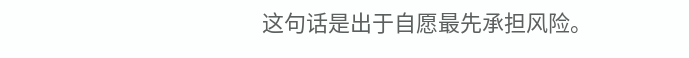这句话是出于自愿最先承担风险。